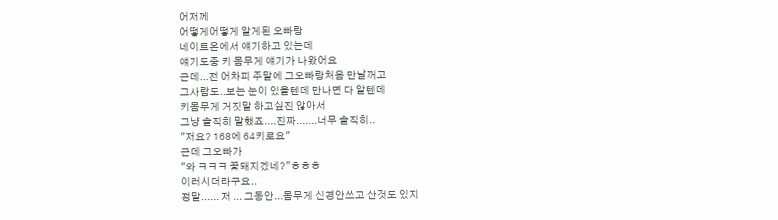어저께
어떻게어떻게 알게된 오빠랑
네이트온에서 얘기하고 있는데
얘기도중 키 몸무게 얘기가 나왔어요
근데...전 어차피 주말에 그오빠랑처음 만날꺼고
그사람도..보는 눈이 있을텐데 만나면 다 알텐데
키몸무게 거짓말 하고싶진 않아서
그냥 솔직히 말했죠....진짜.......너무 솔직히..
"저요? 168에 64키로요"
근데 그오빠가
"와 ㅋㅋㅋ 꽃돼지겠네?"ㅎㅎㅎ
이러시더라구요..
정말...... 저 ... 그동안...몸무게 신경안쓰고 산것도 있지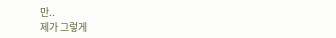만..
제가 그렇게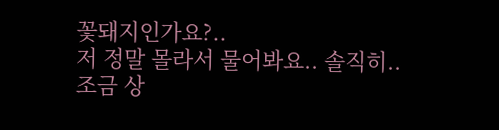꽃돼지인가요?..
저 정말 몰라서 물어봐요.. 솔직히..조금 상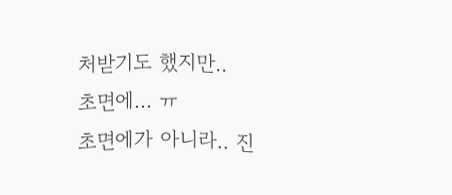처받기도 했지만..
초면에... ㅠ
초면에가 아니라.. 진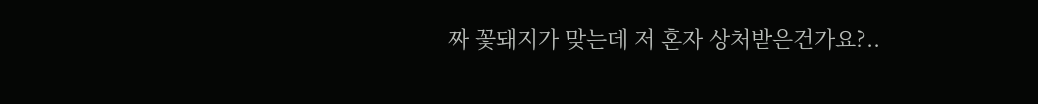짜 꽃돼지가 맞는데 저 혼자 상처받은건가요?..